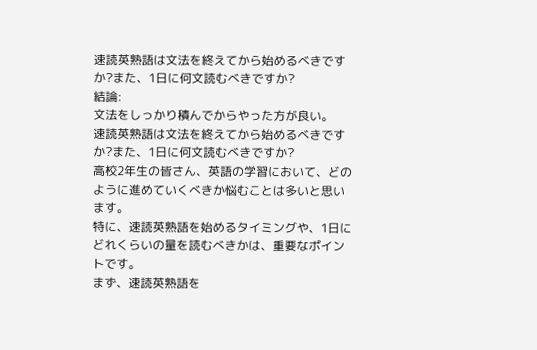速読英熟語は文法を終えてから始めるべきですか?また、1日に何文読むべきですか?
結論:
文法をしっかり積んでからやった方が良い。
速読英熟語は文法を終えてから始めるべきですか?また、1日に何文読むべきですか?
高校2年生の皆さん、英語の学習において、どのように進めていくべきか悩むことは多いと思います。
特に、速読英熟語を始めるタイミングや、1日にどれくらいの量を読むべきかは、重要なポイントです。
まず、速読英熟語を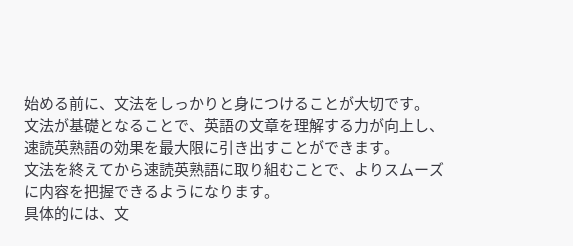始める前に、文法をしっかりと身につけることが大切です。
文法が基礎となることで、英語の文章を理解する力が向上し、速読英熟語の効果を最大限に引き出すことができます。
文法を終えてから速読英熟語に取り組むことで、よりスムーズに内容を把握できるようになります。
具体的には、文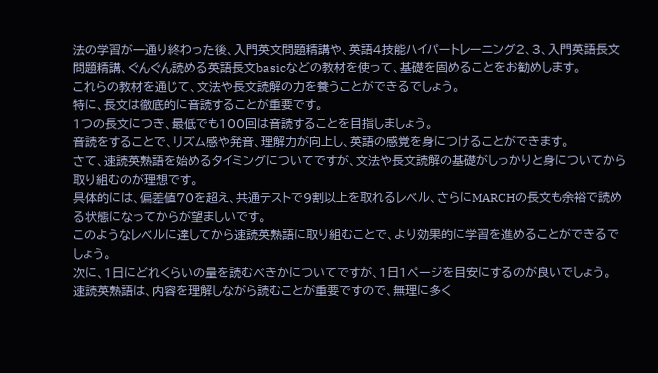法の学習が一通り終わった後、入門英文問題精講や、英語4技能ハイパートレーニング2、3、入門英語長文問題精講、ぐんぐん読める英語長文basicなどの教材を使って、基礎を固めることをお勧めします。
これらの教材を通じて、文法や長文読解の力を養うことができるでしょう。
特に、長文は徹底的に音読することが重要です。
1つの長文につき、最低でも100回は音読することを目指しましょう。
音読をすることで、リズム感や発音、理解力が向上し、英語の感覚を身につけることができます。
さて、速読英熟語を始めるタイミングについてですが、文法や長文読解の基礎がしっかりと身についてから取り組むのが理想です。
具体的には、偏差値70を超え、共通テストで9割以上を取れるレベル、さらにMARCHの長文も余裕で読める状態になってからが望ましいです。
このようなレベルに達してから速読英熟語に取り組むことで、より効果的に学習を進めることができるでしょう。
次に、1日にどれくらいの量を読むべきかについてですが、1日1ページを目安にするのが良いでしょう。
速読英熟語は、内容を理解しながら読むことが重要ですので、無理に多く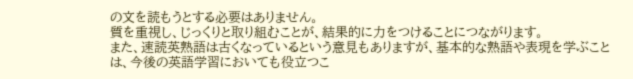の文を読もうとする必要はありません。
質を重視し、じっくりと取り組むことが、結果的に力をつけることにつながります。
また、速読英熟語は古くなっているという意見もありますが、基本的な熟語や表現を学ぶことは、今後の英語学習においても役立つこ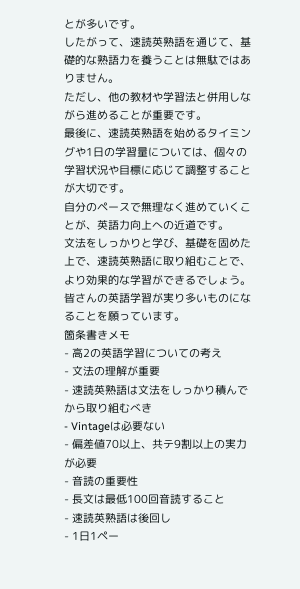とが多いです。
したがって、速読英熟語を通じて、基礎的な熟語力を養うことは無駄ではありません。
ただし、他の教材や学習法と併用しながら進めることが重要です。
最後に、速読英熟語を始めるタイミングや1日の学習量については、個々の学習状況や目標に応じて調整することが大切です。
自分のペースで無理なく進めていくことが、英語力向上への近道です。
文法をしっかりと学び、基礎を固めた上で、速読英熟語に取り組むことで、より効果的な学習ができるでしょう。
皆さんの英語学習が実り多いものになることを願っています。
箇条書きメモ
- 高2の英語学習についての考え
- 文法の理解が重要
- 速読英熟語は文法をしっかり積んでから取り組むべき
- Vintageは必要ない
- 偏差値70以上、共テ9割以上の実力が必要
- 音読の重要性
- 長文は最低100回音読すること
- 速読英熟語は後回し
- 1日1ペー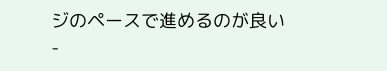ジのペースで進めるのが良い
-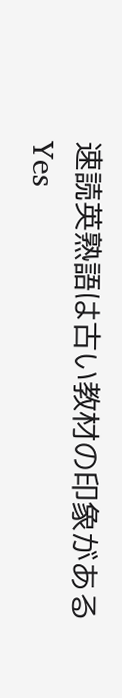速読英熟語は古い教材の印象がある
Yes